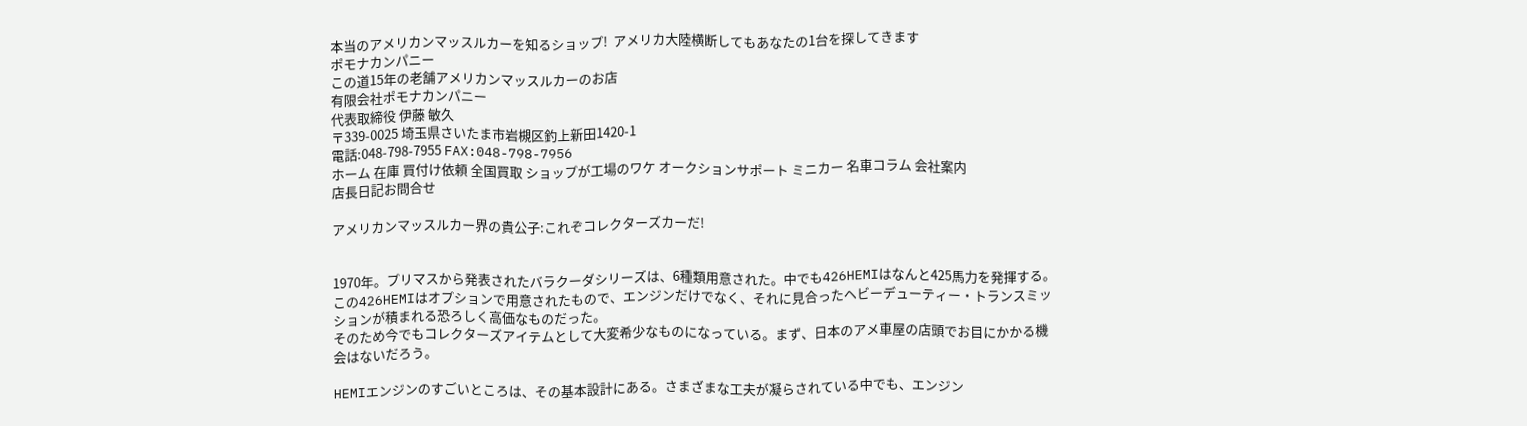本当のアメリカンマッスルカーを知るショップ!  アメリカ大陸横断してもあなたの1台を探してきます
ポモナカンパニー
この道15年の老舗アメリカンマッスルカーのお店
有限会社ポモナカンパニー
代表取締役 伊藤 敏久
〒339-0025 埼玉県さいたま市岩槻区釣上新田1420-1
電話:048-798-7955 FAX:048-798-7956
ホーム 在庫 買付け依頼 全国買取 ショップが工場のワケ オークションサポート ミニカー 名車コラム 会社案内
店長日記お問合せ

アメリカンマッスルカー界の貴公子:これぞコレクターズカーだ!


1970年。プリマスから発表されたバラクーダシリーズは、6種類用意された。中でも426HEMIはなんと425馬力を発揮する。
この426HEMIはオプションで用意されたもので、エンジンだけでなく、それに見合ったヘビーデューティー・トランスミッションが積まれる恐ろしく高価なものだった。
そのため今でもコレクターズアイテムとして大変希少なものになっている。まず、日本のアメ車屋の店頭でお目にかかる機会はないだろう。

HEMIエンジンのすごいところは、その基本設計にある。さまざまな工夫が凝らされている中でも、エンジン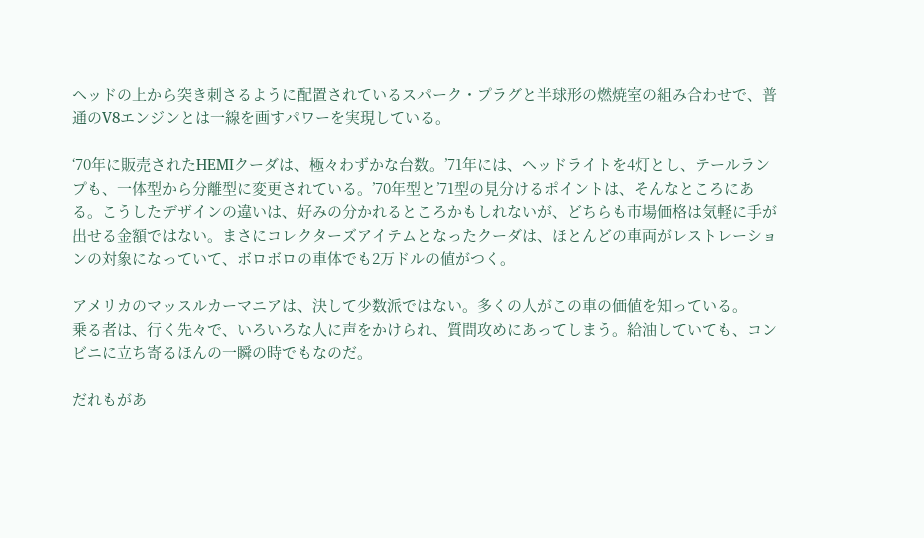ヘッドの上から突き刺さるように配置されているスパーク・プラグと半球形の燃焼室の組み合わせで、普通のV8エンジンとは一線を画すパワーを実現している。

‘70年に販売されたHEMIクーダは、極々わずかな台数。’71年には、ヘッドライトを4灯とし、テールランプも、一体型から分離型に変更されている。’70年型と’71型の見分けるポイントは、そんなところにある。こうしたデザインの違いは、好みの分かれるところかもしれないが、どちらも市場価格は気軽に手が出せる金額ではない。まさにコレクターズアイテムとなったクーダは、ほとんどの車両がレストレーションの対象になっていて、ボロボロの車体でも2万ドルの値がつく。

アメリカのマッスルカーマニアは、決して少数派ではない。多くの人がこの車の価値を知っている。
乗る者は、行く先々で、いろいろな人に声をかけられ、質問攻めにあってしまう。給油していても、コンビニに立ち寄るほんの一瞬の時でもなのだ。

だれもがあ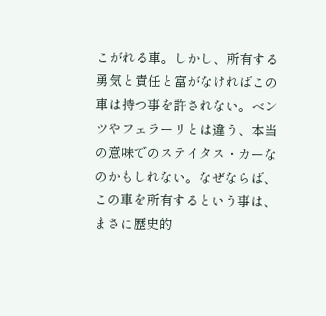こがれる車。しかし、所有する勇気と責任と富がなければこの車は持つ事を許されない。ベンツやフェラーリとは違う、本当の意味でのステイタス・カーなのかもしれない。なぜならば、この車を所有するという事は、まさに歴史的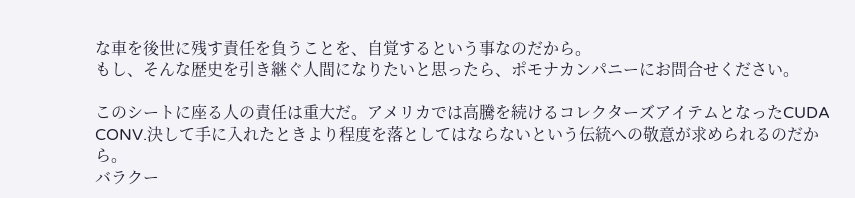な車を後世に残す責任を負うことを、自覚するという事なのだから。
もし、そんな歴史を引き継ぐ人間になりたいと思ったら、ポモナカンパニーにお問合せください。

このシートに座る人の責任は重大だ。アメリカでは高騰を続けるコレクターズアイテムとなったCUDA CONV.決して手に入れたときより程度を落としてはならないという伝統への敬意が求められるのだから。
バラクー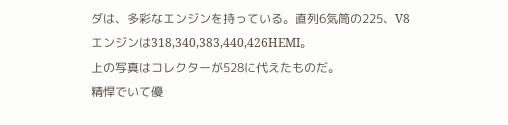ダは、多彩なエンジンを持っている。直列6気筒の225、V8エンジンは318,340,383,440,426HEMI。
上の写真はコレクターが528に代えたものだ。
精悍でいて優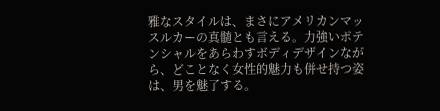雅なスタイルは、まさにアメリカンマッスルカーの真髄とも言える。力強いポテンシャルをあらわすボディデザインながら、どことなく女性的魅力も併せ持つ姿は、男を魅了する。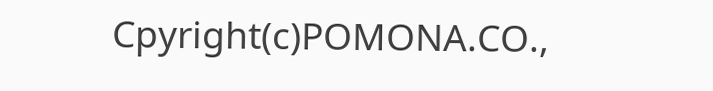Cpyright(c)POMONA.CO.,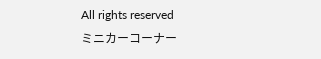All rights reserved
ミニカーコーナー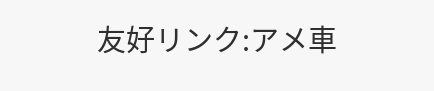友好リンク:アメ車